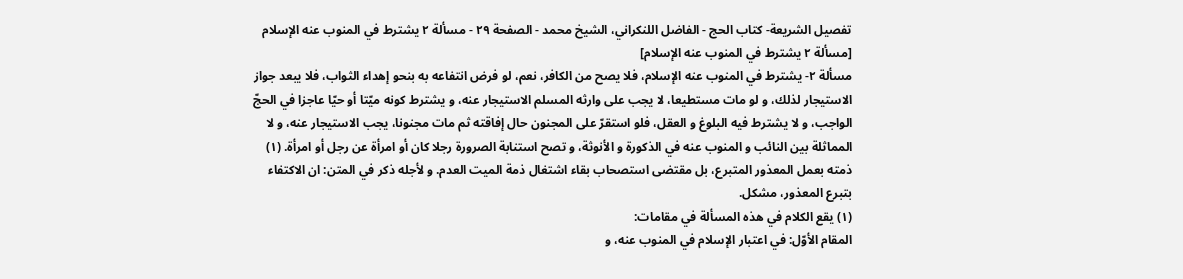تفصيل الشريعة- كتاب الحج - الفاضل اللنكراني، الشيخ محمد - الصفحة ٢٩ - مسألة ٢ يشترط في المنوب عنه الإسلام
[مسألة ٢ يشترط في المنوب عنه الإسلام]
مسألة ٢- يشترط في المنوب عنه الإسلام، فلا يصح من الكافر، نعم، لو فرض انتفاعه به بنحو إهداء الثواب، فلا يبعد جواز الاستيجار لذلك، و لو مات مستطيعا، لا يجب على وارثه المسلم الاستيجار عنه، و يشترط كونه ميّتا أو حيّا عاجزا في الحجّ الواجب، و لا يشترط فيه البلوغ و العقل، فلو استقرّ على المجنون حال إفاقته ثم مات مجنونا، يجب الاستيجار عنه، و لا المماثلة بين النائب و المنوب عنه في الذكورة و الأنوثة، و تصح استنابة الصرورة رجلا كان أو امرأة عن رجل أو امرأة. (١) ذمته بعمل المعذور المتبرع، بل مقتضى استصحاب بقاء اشتغال ذمة الميت العدم. و لأجله ذكر في المتن: ان الاكتفاء بتبرع المعذور، مشكل.
(١) يقع الكلام في هذه المسألة في مقامات:
المقام الأوّل: في اعتبار الإسلام في المنوب عنه، و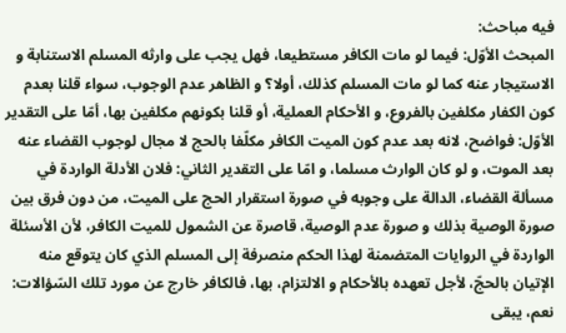فيه مباحث:
المبحث الأوّل: فيما لو مات الكافر مستطيعا، فهل يجب على وارثه المسلم الاستنابة و الاستيجار عنه كما لو مات المسلم كذلك، أولا؟ و الظاهر عدم الوجوب، سواء قلنا بعدم كون الكفار مكلفين بالفروع، و الأحكام العملية، أو قلنا بكونهم مكلفين بها، أمّا على التقدير الأوّل: فواضح، لانه بعد عدم كون الميت الكافر مكلّفا بالحج لا مجال لوجوب القضاء عنه بعد الموت، و لو كان الوارث مسلما، و امّا على التقدير الثاني: فلان الأدلة الواردة في مسألة القضاء، الدالة على وجوبه في صورة استقرار الحج على الميت، من دون فرق بين صورة الوصية بذلك و صورة عدم الوصية، قاصرة عن الشمول للميت الكافر، لأن الأسئلة الواردة في الروايات المتضمنة لهذا الحكم منصرفة إلى المسلم الذي كان يتوقع منه الإتيان بالحجّ، لأجل تعهده بالأحكام و الالتزام، بها، فالكافر خارج عن مورد تلك السّؤالات: نعم، يبقى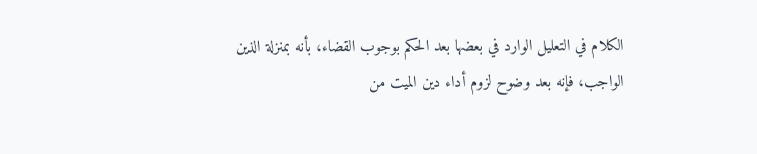الكلام في التعليل الوارد في بعضها بعد الحكم بوجوب القضاء، بأنه بمنزلة الذين الواجب، فإنه بعد وضوح لزوم أداء دين الميت من